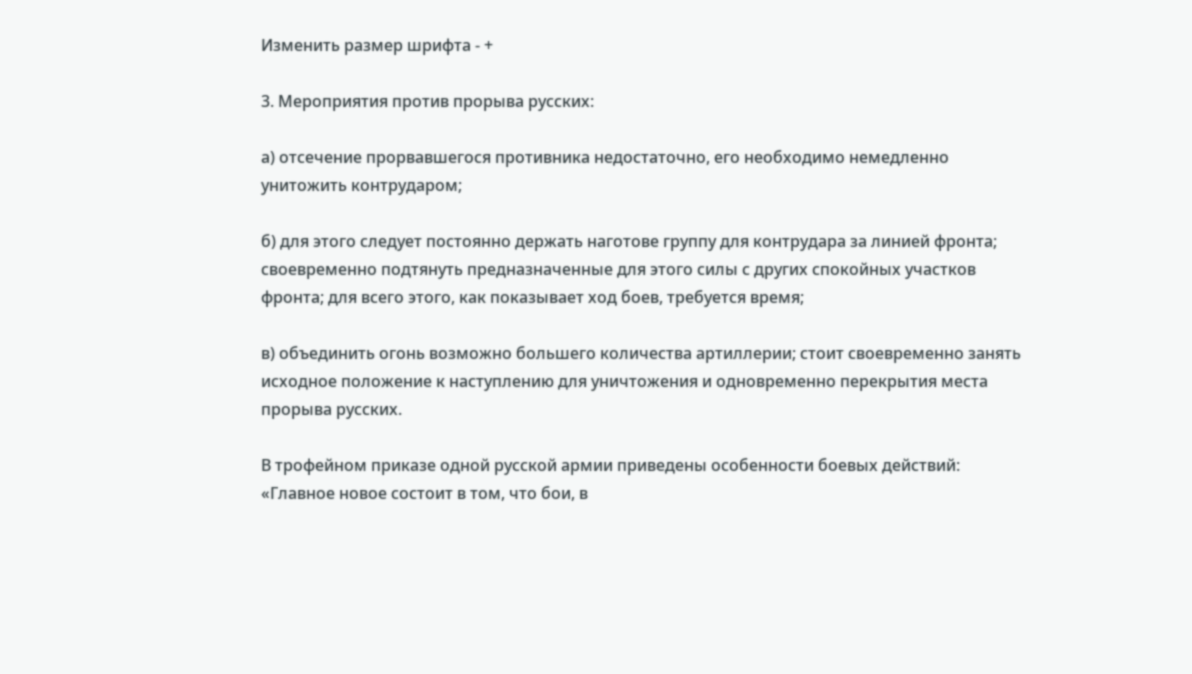Изменить размер шрифта - +

3. Мероприятия против прорыва русских:

а) отсечение прорвавшегося противника недостаточно, его необходимо немедленно унитожить контрударом;

б) для этого следует постоянно держать наготове группу для контрудара за линией фронта; своевременно подтянуть предназначенные для этого силы с других спокойных участков фронта; для всего этого, как показывает ход боев, требуется время;

в) объединить огонь возможно большего количества артиллерии; стоит своевременно занять исходное положение к наступлению для уничтожения и одновременно перекрытия места прорыва русских.

В трофейном приказе одной русской армии приведены особенности боевых действий: «Главное новое состоит в том, что бои, в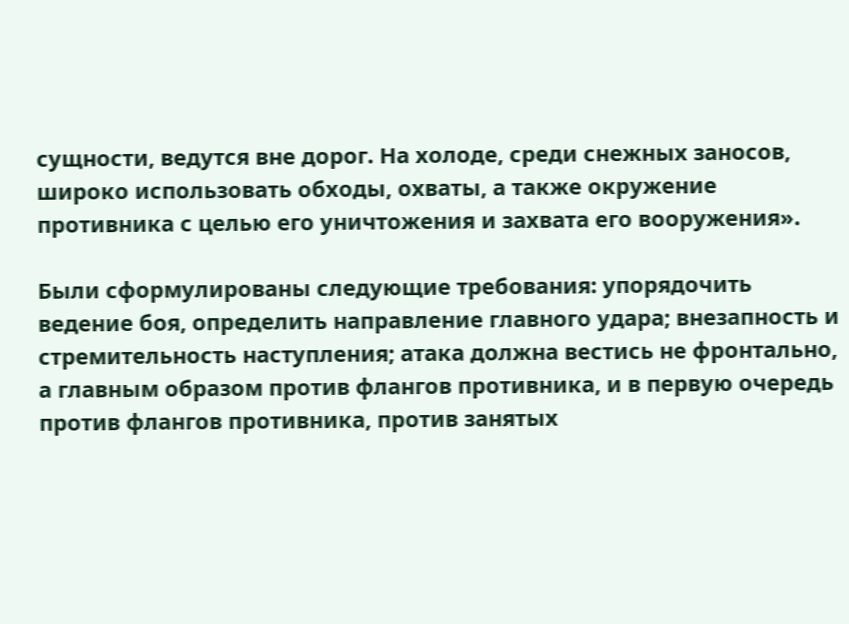сущности, ведутся вне дорог. На холоде, среди снежных заносов, широко использовать обходы, охваты, а также окружение противника с целью его уничтожения и захвата его вооружения».

Были сформулированы следующие требования: упорядочить ведение боя, определить направление главного удара; внезапность и стремительность наступления; атака должна вестись не фронтально, а главным образом против флангов противника, и в первую очередь против флангов противника, против занятых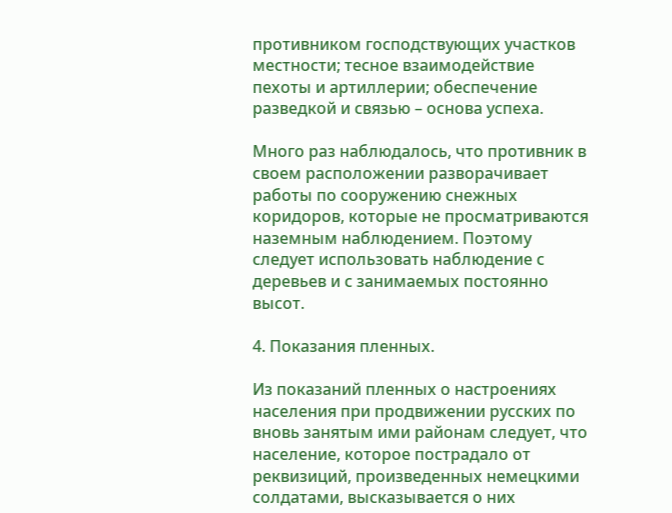противником господствующих участков местности; тесное взаимодействие пехоты и артиллерии; обеспечение разведкой и связью – основа успеха.

Много раз наблюдалось, что противник в своем расположении разворачивает работы по сооружению снежных коридоров, которые не просматриваются наземным наблюдением. Поэтому следует использовать наблюдение с деревьев и с занимаемых постоянно высот.

4. Показания пленных.

Из показаний пленных о настроениях населения при продвижении русских по вновь занятым ими районам следует, что население, которое пострадало от реквизиций, произведенных немецкими солдатами, высказывается о них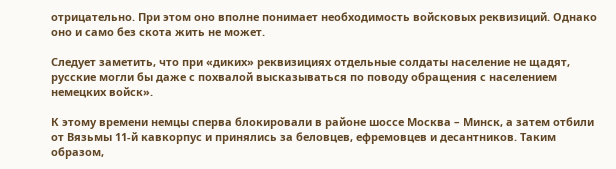отрицательно. При этом оно вполне понимает необходимость войсковых реквизиций. Однако оно и само без скота жить не может.

Следует заметить, что при «диких» реквизициях отдельные солдаты население не щадят, русские могли бы даже с похвалой высказываться по поводу обращения с населением немецких войск».

К этому времени немцы сперва блокировали в районе шоссе Москва – Минск, а затем отбили от Вязьмы 11-й кавкорпус и принялись за беловцев, ефремовцев и десантников. Таким образом,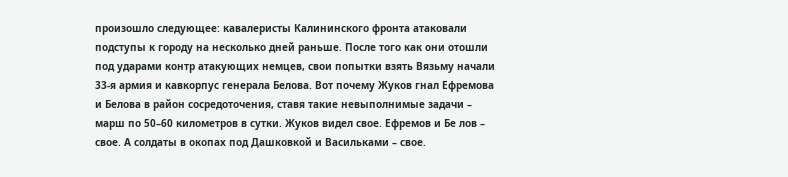произошло следующее: кавалеристы Калининского фронта атаковали подступы к городу на несколько дней раньше. После того как они отошли под ударами контр атакующих немцев, свои попытки взять Вязьму начали 33-я армия и кавкорпус генерала Белова. Вот почему Жуков гнал Ефремова и Белова в район сосредоточения, ставя такие невыполнимые задачи – марш по 50–60 километров в сутки. Жуков видел свое. Ефремов и Бе лов – свое. А солдаты в окопах под Дашковкой и Васильками – свое.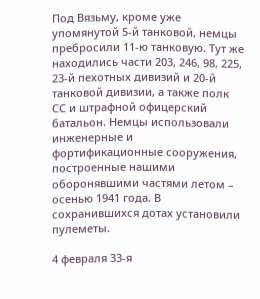Под Вязьму, кроме уже упомянутой 5-й танковой, немцы пребросили 11-ю танковую. Тут же находились части 203, 246, 98, 225, 23-й пехотных дивизий и 20-й танковой дивизии, а также полк СС и штрафной офицерский батальон. Немцы использовали инженерные и фортификационные сооружения, построенные нашими оборонявшими частями летом – осенью 1941 года. В сохранившихся дотах установили пулеметы.

4 февраля 33-я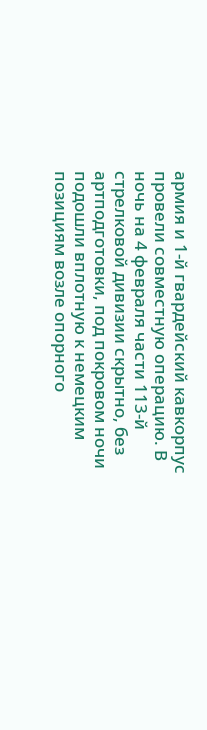армия и 1-й гвардейский кавкорпус провели совместную операцию. В ночь на 4 февраля части 113-й стрелковой дивизии скрытно, без артподготовки, под покровом ночи подошли вплотную к немецким позициям возле опорного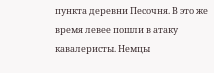пункта деревни Песочня. В это же время левее пошли в атаку кавалеристы. Немцы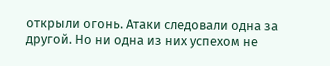открыли огонь. Атаки следовали одна за другой. Но ни одна из них успехом не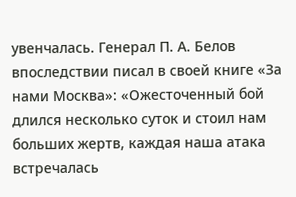увенчалась. Генерал П. А. Белов впоследствии писал в своей книге «За нами Москва»: «Ожесточенный бой длился несколько суток и стоил нам больших жертв, каждая наша атака встречалась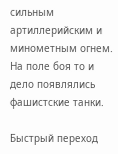сильным артиллерийским и минометным огнем. На поле боя то и дело появлялись фашистские танки.

Быстрый переход